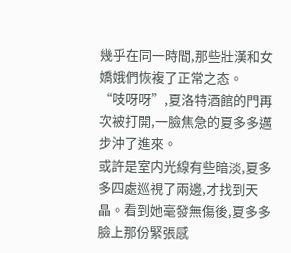幾乎在同一時間,那些壯漢和女嬌娥們恢複了正常之态。
“吱呀呀”,夏洛特酒館的門再次被打開,一臉焦急的夏多多邁步沖了進來。
或許是室内光線有些暗淡,夏多多四處巡視了兩邊,才找到天晶。看到她毫發無傷後,夏多多臉上那份緊張感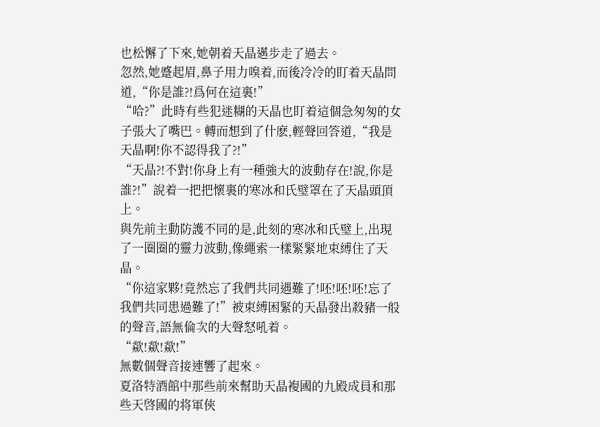也松懈了下來,她朝着天晶邁步走了過去。
忽然,她蹙起眉,鼻子用力嗅着,而後冷冷的盯着天晶問道,“你是誰?!爲何在這裏!”
“哈?”此時有些犯迷糊的天晶也盯着這個急匆匆的女子張大了嘴巴。轉而想到了什麽,輕聲回答道,“我是天晶啊!你不認得我了?!”
“天晶?!不對!你身上有一種強大的波動存在!說,你是誰?!”說着一把把懷裏的寒冰和氏璧罩在了天晶頭頂上。
與先前主動防護不同的是,此刻的寒冰和氏璧上,出現了一圈圈的靈力波動,像繩索一樣緊緊地束縛住了天晶。
“你這家夥!竟然忘了我們共同遇難了!呸!呸!呸!忘了我們共同患過難了!”被束縛困緊的天晶發出殺豬一般的聲音,語無倫次的大聲怒吼着。
“歘!歘!歘!”
無數個聲音接連響了起來。
夏洛特酒館中那些前來幫助天晶複國的九殿成員和那些天啓國的将軍俠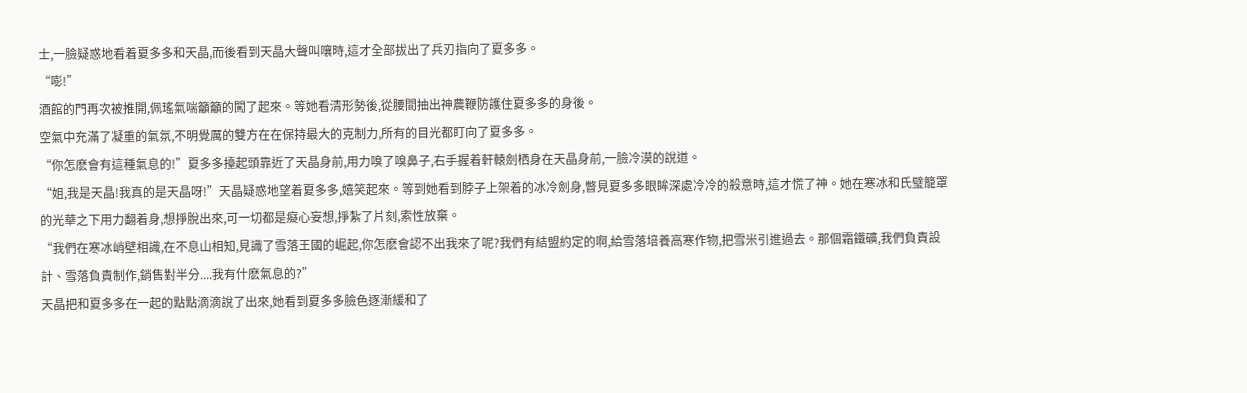士,一臉疑惑地看着夏多多和天晶,而後看到天晶大聲叫嚷時,這才全部拔出了兵刃指向了夏多多。
“嘭!”
酒館的門再次被推開,佩瑤氣喘籲籲的闖了起來。等她看清形勢後,從腰間抽出神農鞭防護住夏多多的身後。
空氣中充滿了凝重的氣氛,不明覺厲的雙方在在保持最大的克制力,所有的目光都盯向了夏多多。
“你怎麽會有這種氣息的!”夏多多擡起頭靠近了天晶身前,用力嗅了嗅鼻子,右手握着軒轅劍栖身在天晶身前,一臉冷漠的說道。
“姐,我是天晶!我真的是天晶呀!”天晶疑惑地望着夏多多,嬉笑起來。等到她看到脖子上架着的冰冷劍身,瞥見夏多多眼眸深處冷冷的殺意時,這才慌了神。她在寒冰和氏璧籠罩的光華之下用力翻着身,想掙脫出來,可一切都是癡心妄想,掙紮了片刻,索性放棄。
“我們在寒冰峭壁相識,在不息山相知,見識了雪落王國的崛起,你怎麽會認不出我來了呢?我們有結盟約定的啊,給雪落培養高寒作物,把雪米引進過去。那個霜鐵礦,我們負責設計、雪落負責制作,銷售對半分....我有什麽氣息的?”
天晶把和夏多多在一起的點點滴滴說了出來,她看到夏多多臉色逐漸緩和了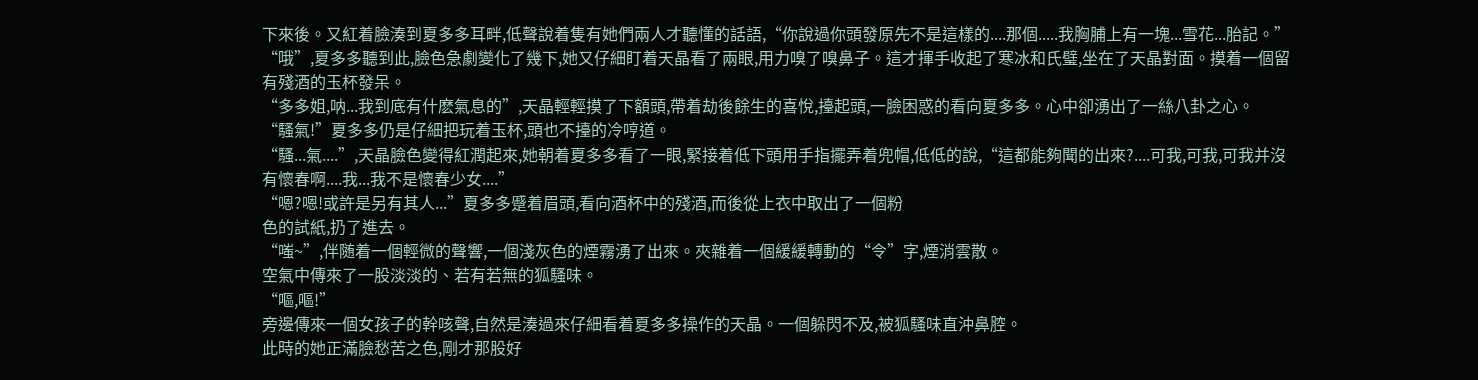下來後。又紅着臉湊到夏多多耳畔,低聲說着隻有她們兩人才聽懂的話語,“你說過你頭發原先不是這樣的....那個.....我胸脯上有一塊...雪花...胎記。”
“哦”,夏多多聽到此,臉色急劇變化了幾下,她又仔細盯着天晶看了兩眼,用力嗅了嗅鼻子。這才揮手收起了寒冰和氏璧,坐在了天晶對面。摸着一個留有殘酒的玉杯發呆。
“多多姐,呐...我到底有什麽氣息的”,天晶輕輕摸了下額頭,帶着劫後餘生的喜悅,擡起頭,一臉困惑的看向夏多多。心中卻湧出了一絲八卦之心。
“騷氣!”夏多多仍是仔細把玩着玉杯,頭也不擡的冷哼道。
“騷...氣....”,天晶臉色變得紅潤起來,她朝着夏多多看了一眼,緊接着低下頭用手指擺弄着兜帽,低低的說,“這都能夠聞的出來?....可我,可我,可我并沒有懷春啊....我...我不是懷春少女....”
“嗯?嗯!或許是另有其人...”夏多多蹙着眉頭,看向酒杯中的殘酒,而後從上衣中取出了一個粉
色的試紙,扔了進去。
“嗤~”,伴随着一個輕微的聲響,一個淺灰色的煙霧湧了出來。夾雜着一個緩緩轉動的“令”字,煙消雲散。
空氣中傳來了一股淡淡的、若有若無的狐騷味。
“嘔,嘔!”
旁邊傳來一個女孩子的幹咳聲,自然是湊過來仔細看着夏多多操作的天晶。一個躲閃不及,被狐騷味直沖鼻腔。
此時的她正滿臉愁苦之色,剛才那股好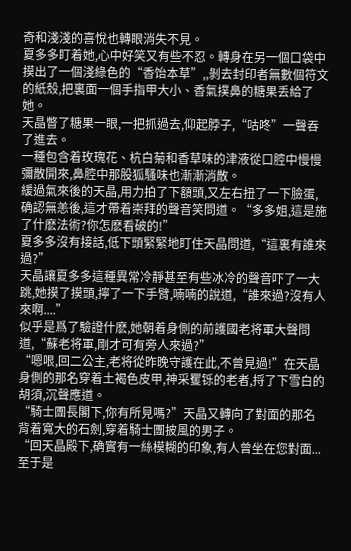奇和淺淺的喜悅也轉眼消失不見。
夏多多盯着她,心中好笑又有些不忍。轉身在另一個口袋中摸出了一個淺綠色的“香饴本草”,,剝去封印者無數個符文的紙殼,把裏面一個手指甲大小、香氣撲鼻的糖果丢給了她。
天晶瞥了糖果一眼,一把抓過去,仰起脖子,“咕咚”一聲吞了進去。
一種包含着玫瑰花、杭白菊和香草味的津液從口腔中慢慢彌散開來,鼻腔中那股狐騷味也漸漸消散。
緩過氣來後的天晶,用力拍了下額頭,又左右扭了一下臉蛋,确認無恙後,這才帶着崇拜的聲音笑問道。“多多姐,這是施了什麽法術?你怎麽看破的!”
夏多多沒有接話,低下頭緊緊地盯住天晶問道,“這裏有誰來過?”
天晶讓夏多多這種異常冷靜甚至有些冰冷的聲音吓了一大跳,她摸了摸頭,擰了一下手臂,喃喃的說道,“誰來過?沒有人來啊....”
似乎是爲了驗證什麽,她朝着身側的前護國老将軍大聲問道,“蘇老将軍,剛才可有旁人來過?”
“嗯哏,回二公主,老将從昨晚守護在此,不曾見過!”在天晶身側的那名穿着土褐色皮甲,神采矍铄的老者,捋了下雪白的胡須,沉聲應道。
“騎士團長閣下,你有所見嗎?”天晶又轉向了對面的那名背着寬大的石劍,穿着騎士團披風的男子。
“回天晶殿下,确實有一絲模糊的印象,有人曾坐在您對面...至于是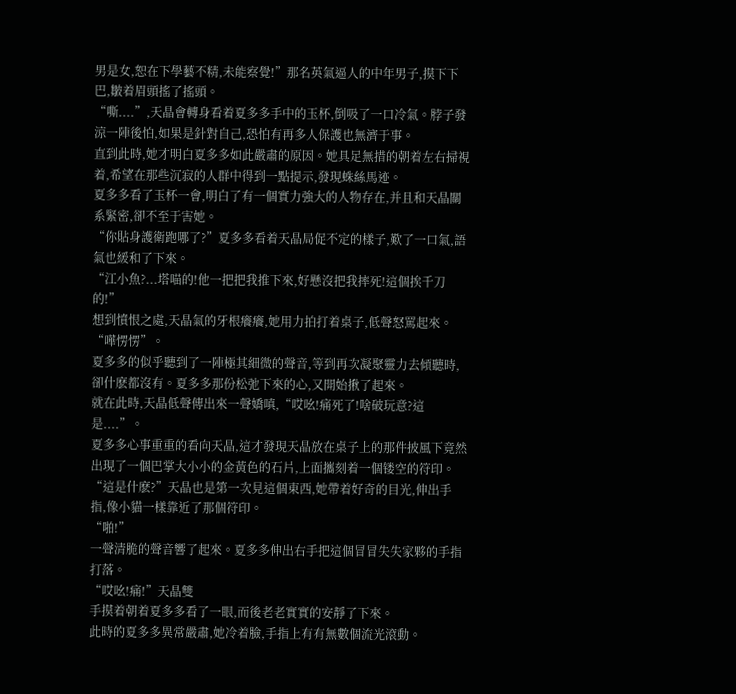男是女,恕在下學藝不精,未能察覺!”那名英氣逼人的中年男子,摸下下巴,皺着眉頭搖了搖頭。
“嘶....”,天晶會轉身看着夏多多手中的玉杯,倒吸了一口冷氣。脖子發涼一陣後怕,如果是針對自己,恐怕有再多人保護也無濟于事。
直到此時,她才明白夏多多如此嚴肅的原因。她具足無措的朝着左右掃視着,希望在那些沉寂的人群中得到一點提示,發現蛛絲馬迹。
夏多多看了玉杯一會,明白了有一個實力強大的人物存在,并且和天晶關系緊密,卻不至于害她。
“你貼身護衛跑哪了?”夏多多看着天晶局促不定的樣子,歎了一口氣,語氣也緩和了下來。
“江小魚?...塔喵的!他一把把我推下來,好懸沒把我摔死!這個挨千刀的!”
想到憤恨之處,天晶氣的牙根癢癢,她用力拍打着桌子,低聲怒罵起來。
“嘩愣愣”。
夏多多的似乎聽到了一陣極其細微的聲音,等到再次凝聚靈力去傾聽時,卻什麽都沒有。夏多多那份松弛下來的心,又開始揪了起來。
就在此時,天晶低聲傳出來一聲嬌嗔,“哎吆!痛死了!啥破玩意?這是....”。
夏多多心事重重的看向天晶,這才發現天晶放在桌子上的那件披風下竟然出現了一個巴掌大小小的金黃色的石片,上面攜刻着一個镂空的符印。
“這是什麽?”天晶也是第一次見這個東西,她帶着好奇的目光,伸出手指,像小貓一樣靠近了那個符印。
“啪!”
一聲清脆的聲音響了起來。夏多多伸出右手把這個冒冒失失家夥的手指打落。
“哎吆!痛!”天晶雙
手摸着朝着夏多多看了一眼,而後老老實實的安靜了下來。
此時的夏多多異常嚴肅,她冷着臉,手指上有有無數個流光滾動。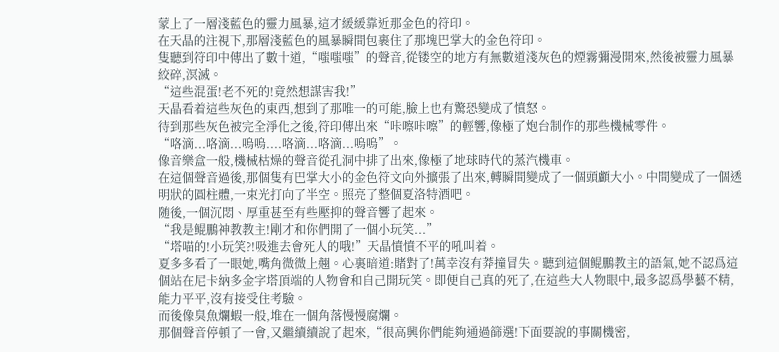蒙上了一層淺藍色的靈力風暴,這才緩緩靠近那金色的符印。
在天晶的注視下,那層淺藍色的風暴瞬間包裹住了那塊巴掌大的金色符印。
隻聽到符印中傳出了數十道,“嗤嗤嗤”的聲音,從镂空的地方有無數道淺灰色的煙霧彌漫開來,然後被靈力風暴絞碎,溟滅。
“這些混蛋!老不死的!竟然想謀害我!”
天晶看着這些灰色的東西,想到了那唯一的可能,臉上也有驚恐變成了憤怒。
待到那些灰色被完全淨化之後,符印傳出來“咔嚓咔嚓”的輕響,像極了炮台制作的那些機械零件。
“咯滴...咯滴...嗚嗚....咯滴...咯滴...嗚嗚”。
像音樂盒一般,機械枯燥的聲音從孔洞中排了出來,像極了地球時代的蒸汽機車。
在這個聲音過後,那個隻有巴掌大小的金色符文向外擴張了出來,轉瞬間變成了一個頭顱大小。中間變成了一個透明狀的圓柱體,一束光打向了半空。照亮了整個夏洛特酒吧。
随後,一個沉悶、厚重甚至有些壓抑的聲音響了起來。
“我是鲲鵬神教教主!剛才和你們開了一個小玩笑...”
“塔喵的!小玩笑?!吸進去會死人的哦!”天晶憤憤不平的吼叫着。
夏多多看了一眼她,嘴角微微上翹。心裏暗道:賭對了!萬幸沒有莽撞冒失。聽到這個鲲鵬教主的語氣,她不認爲這個站在尼卡納多金字塔頂端的人物會和自己開玩笑。即便自己真的死了,在這些大人物眼中,最多認爲學藝不精,能力平平,沒有接受住考驗。
而後像臭魚爛蝦一般,堆在一個角落慢慢腐爛。
那個聲音停頓了一會,又繼續續說了起來,“很高興你們能夠通過篩選!下面要說的事關機密,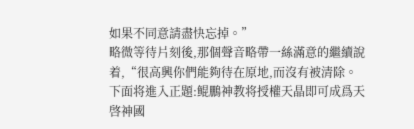如果不同意請盡快忘掉。”
略微等待片刻後,那個聲音略帶一絲滿意的繼續說着,“很高興你們能夠待在原地,而沒有被清除。下面将進入正題:鲲鵬神教将授權天晶即可成爲天啓神國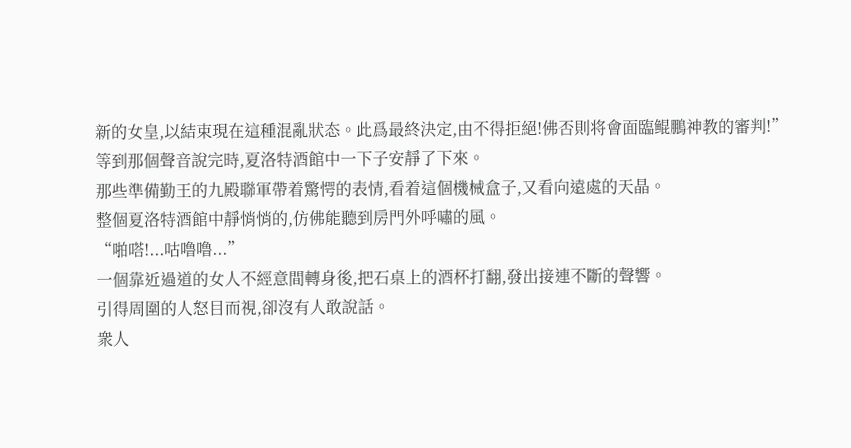新的女皇,以結束現在這種混亂狀态。此爲最終決定,由不得拒絕!佛否則将會面臨鲲鵬神教的審判!”
等到那個聲音說完時,夏洛特酒館中一下子安靜了下來。
那些準備勤王的九殿聯軍帶着驚愕的表情,看着這個機械盒子,又看向遠處的天晶。
整個夏洛特酒館中靜悄悄的,仿佛能聽到房門外呼嘯的風。
“啪嗒!...咕噜噜...”
一個靠近過道的女人不經意間轉身後,把石桌上的酒杯打翻,發出接連不斷的聲響。
引得周圍的人怒目而視,卻沒有人敢說話。
衆人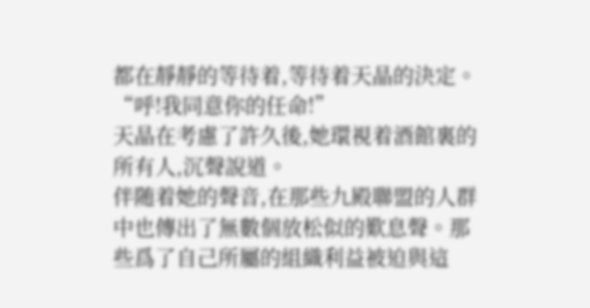都在靜靜的等待着,等待着天晶的決定。
“呼!我同意你的任命!”
天晶在考慮了許久後,她環視着酒館裏的所有人,沉聲說道。
伴随着她的聲音,在那些九殿聯盟的人群中也傳出了無數個放松似的歎息聲。那些爲了自己所屬的組織利益被迫與這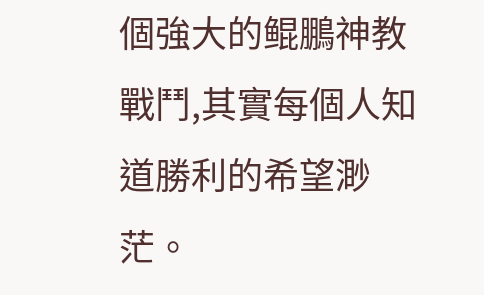個強大的鲲鵬神教戰鬥,其實每個人知道勝利的希望渺茫。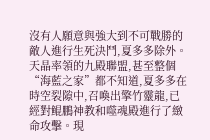沒有人願意與強大到不可戰勝的敵人進行生死決鬥,夏多多除外。
天晶率領的九殿聯盟,甚至整個“海藍之家”都不知道,夏多多在時空裂隙中,召喚出擎竹靈龍,已經對鲲鵬神教和噬魂殿進行了緻命攻擊。現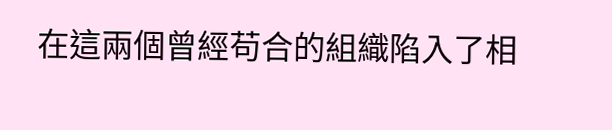在這兩個曾經苟合的組織陷入了相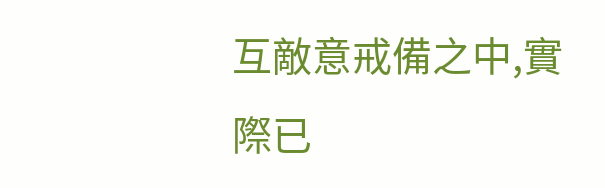互敵意戒備之中,實際已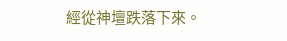經從神壇跌落下來。